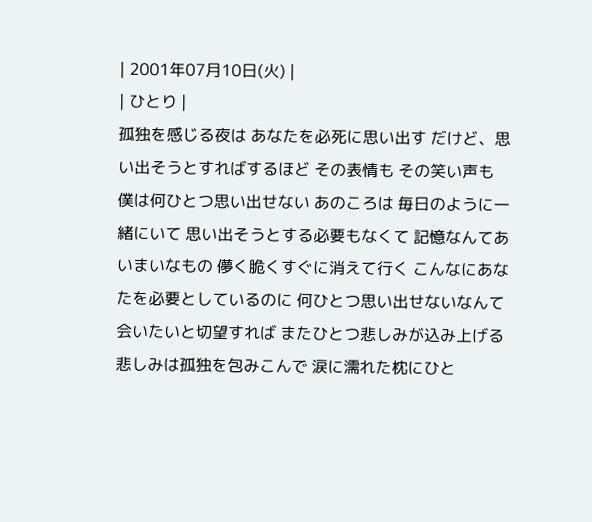| 2001年07月10日(火) |
| ひとり |
孤独を感じる夜は あなたを必死に思い出す だけど、思い出そうとすればするほど その表情も その笑い声も 僕は何ひとつ思い出せない あのころは 毎日のように一緒にいて 思い出そうとする必要もなくて 記憶なんてあいまいなもの 儚く脆くすぐに消えて行く こんなにあなたを必要としているのに 何ひとつ思い出せないなんて 会いたいと切望すれば またひとつ悲しみが込み上げる 悲しみは孤独を包みこんで 涙に濡れた枕にひと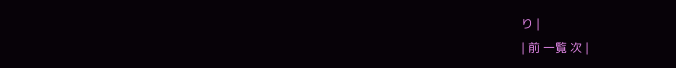り |
| 前 一覧 次 |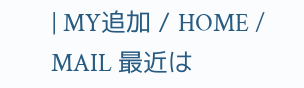| MY追加 / HOME / MAIL 最近は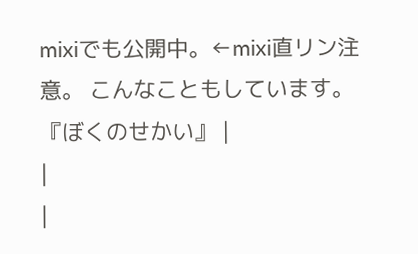mixiでも公開中。←mixi直リン注意。 こんなこともしています。『ぼくのせかい』 |
|
|